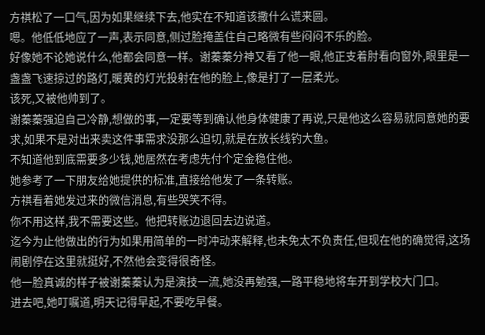方祺松了一口气,因为如果继续下去,他实在不知道该撒什么谎来圆。
嗯。他低低地应了一声,表示同意,侧过脸掩盖住自己略微有些闷闷不乐的脸。
好像她不论她说什么,他都会同意一样。谢蓁蓁分神又看了他一眼,他正支着肘看向窗外,眼里是一盏盏飞速掠过的路灯,暖黄的灯光投射在他的脸上,像是打了一层柔光。
该死,又被他帅到了。
谢蓁蓁强迫自己冷静,想做的事,一定要等到确认他身体健康了再说,只是他这么容易就同意她的要求,如果不是对出来卖这件事需求没那么迫切,就是在放长线钓大鱼。
不知道他到底需要多少钱,她居然在考虑先付个定金稳住他。
她参考了一下朋友给她提供的标准,直接给他发了一条转账。
方祺看着她发过来的微信消息,有些哭笑不得。
你不用这样,我不需要这些。他把转账边退回去边说道。
迄今为止他做出的行为如果用简单的一时冲动来解释,也未免太不负责任,但现在他的确觉得,这场闹剧停在这里就挺好,不然他会变得很奇怪。
他一脸真诚的样子被谢蓁蓁认为是演技一流,她没再勉强,一路平稳地将车开到学校大门口。
进去吧,她叮嘱道,明天记得早起,不要吃早餐。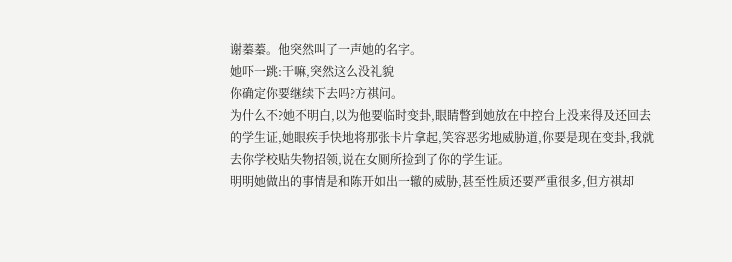谢蓁蓁。他突然叫了一声她的名字。
她吓一跳:干嘛,突然这么没礼貌
你确定你要继续下去吗?方祺问。
为什么不?她不明白,以为他要临时变卦,眼睛瞥到她放在中控台上没来得及还回去的学生证,她眼疾手快地将那张卡片拿起,笑容恶劣地威胁道,你要是现在变卦,我就去你学校贴失物招领,说在女厕所捡到了你的学生证。
明明她做出的事情是和陈开如出一辙的威胁,甚至性质还要严重很多,但方祺却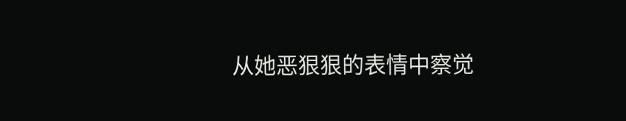从她恶狠狠的表情中察觉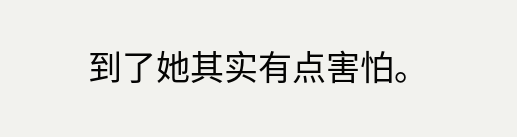到了她其实有点害怕。